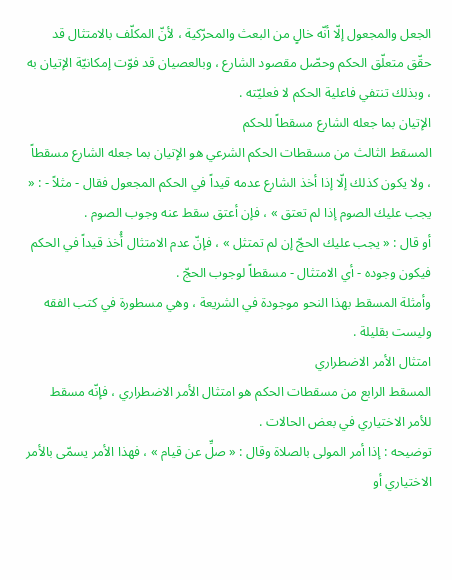الجعل والمجعول إلّا أنّه خالٍ من البعث والمحرّكية ، لأنّ المكلّف بالامتثال قد حقّق متعلّق الحكم وحصّل مقصود الشارع ، وبالعصيان قد فوّت إمكانيّة الإتيان به ، وبذلك تنتفي فاعلية الحكم لا فعليّته .
الإتيان بما جعله الشارع مسقطاً للحكم
المسقط الثالث من مسقطات الحكم الشرعي هو الإتيان بما جعله الشارع مسقطاً ، ولا يكون كذلك إلّا إذا أخذ الشارع عدمه قيداً في الحكم المجعول فقال - مثلاً - : « يجب عليك الصوم إذا لم تعتق » ، فإن أعتق سقط عنه وجوب الصوم .
أو قال : « يجب عليك الحجّ إن لم تمتثل » ، فإنّ عدم الامتثال أُخذ قيداً في الحكم فيكون وجوده - أي الامتثال - مسقطاً لوجوب الحجّ .
وأمثلة المسقط بهذا النحو موجودة في الشريعة ، وهي مسطورة في كتب الفقه وليست بقليلة .
امتثال الأمر الاضطراري
المسقط الرابع من مسقطات الحكم هو امتثال الأمر الاضطراري ، فإنّه مسقط للأمر الاختياري في بعض الحالات .
توضيحه : إذا أمر المولى بالصلاة وقال : « صلِّ عن قيام » ، فهذا الأمر يسمّى بالأمر الاختياري أو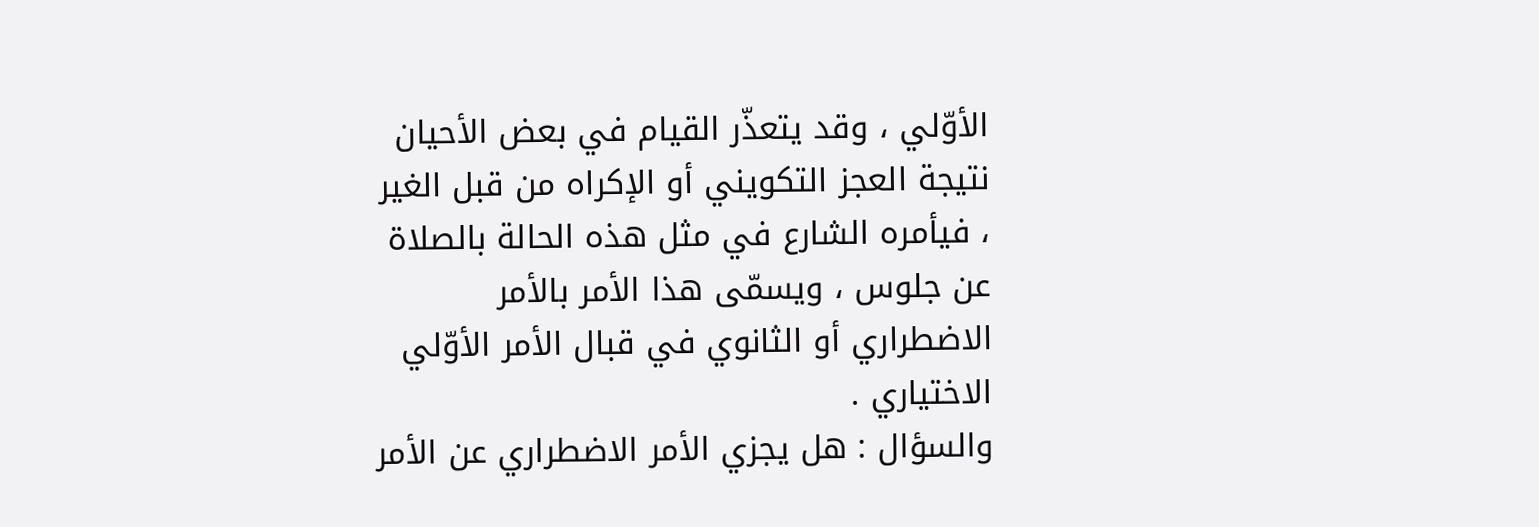الأوّلي ، وقد يتعذّر القيام في بعض الأحيان نتيجة العجز التكويني أو الإكراه من قبل الغير ، فيأمره الشارع في مثل هذه الحالة بالصلاة عن جلوس ، ويسمّى هذا الأمر بالأمر الاضطراري أو الثانوي في قبال الأمر الأوّلي الاختياري .
والسؤال : هل يجزي الأمر الاضطراري عن الأمر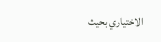الاختياري بحيث